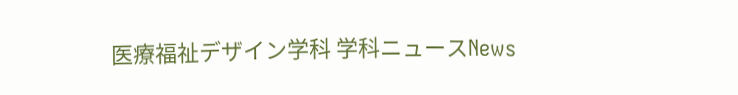医療福祉デザイン学科 学科ニュースNews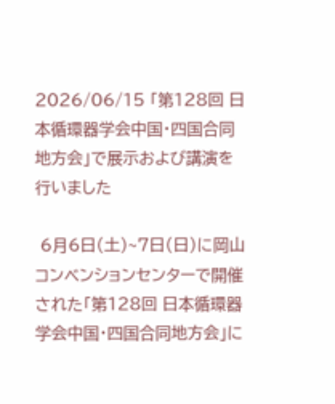2026/06/15 「第128回 日本循環器学会中国・四国合同地方会」で展示および講演を行いました

 6月6日(土)~7日(日)に岡山コンベンションセンターで開催された「第128回 日本循環器学会中国・四国合同地方会」に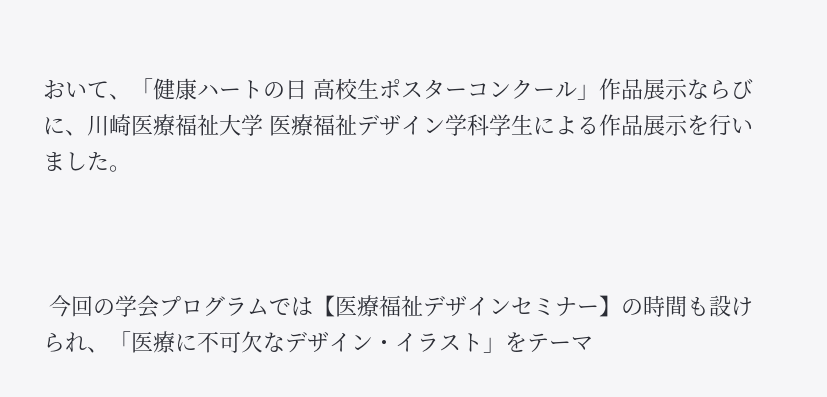おいて、「健康ハートの日 高校生ポスターコンクール」作品展示ならびに、川崎医療福祉大学 医療福祉デザイン学科学生による作品展示を行いました。



 今回の学会プログラムでは【医療福祉デザインセミナー】の時間も設けられ、「医療に不可欠なデザイン・イラスト」をテーマ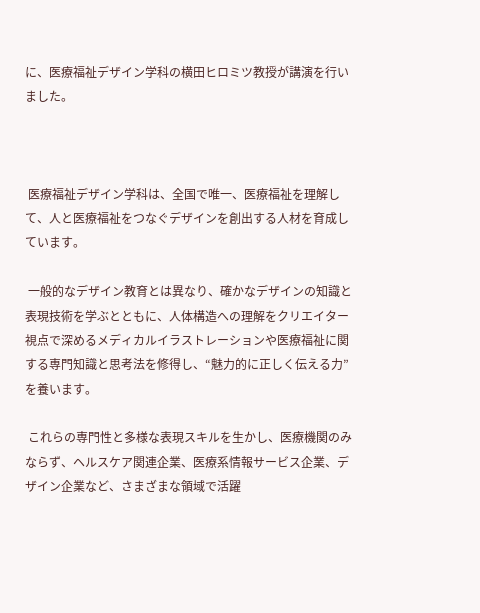に、医療福祉デザイン学科の横田ヒロミツ教授が講演を行いました。



 医療福祉デザイン学科は、全国で唯一、医療福祉を理解して、人と医療福祉をつなぐデザインを創出する人材を育成しています。

 一般的なデザイン教育とは異なり、確かなデザインの知識と表現技術を学ぶとともに、人体構造への理解をクリエイター視点で深めるメディカルイラストレーションや医療福祉に関する専門知識と思考法を修得し、“魅力的に正しく伝える力”を養います。

 これらの専門性と多様な表現スキルを生かし、医療機関のみならず、ヘルスケア関連企業、医療系情報サービス企業、デザイン企業など、さまざまな領域で活躍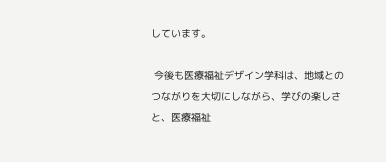しています。

 今後も医療福祉デザイン学科は、地域とのつながりを大切にしながら、学びの楽しさと、医療福祉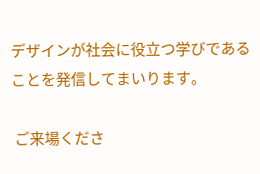デザインが社会に役立つ学びであることを発信してまいります。

 ご来場くださ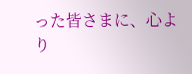った皆さまに、心より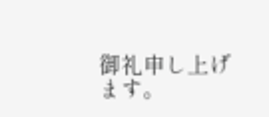御礼申し上げます。